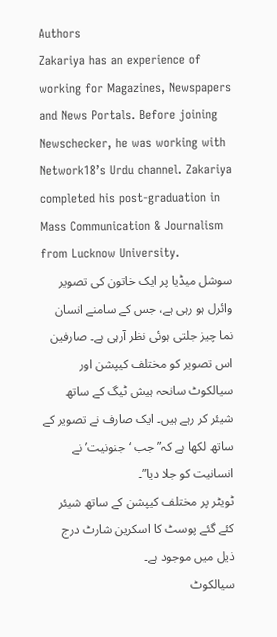Authors
Zakariya has an experience of working for Magazines, Newspapers and News Portals. Before joining Newschecker, he was working with Network18’s Urdu channel. Zakariya completed his post-graduation in Mass Communication & Journalism from Lucknow University.
سوشل میڈیا پر ایک خاتون کی تصویر وائرل ہو رہی ہے، جس کے سامنے انسان نما چیز جلتی ہوئی نظر آرہی ہے۔ صارفین اس تصویر کو مختلف کیپشن اور سیالکوٹ سانحہ ہیش ٹیگ کے ساتھ شیئر کر رہے ہیں۔ ایک صارف نے تصویر کے ساتھ لکھا ہے کہ”جب ‘جنونیت’ نے انسانیت کو جلا دیا”۔
ٹویٹر پر مختلف کیپشن کے ساتھ شیئر کئے گئے پوسٹ کا اسکرین شارٹ درج ذیل میں موجود ہے۔
سیالکوٹ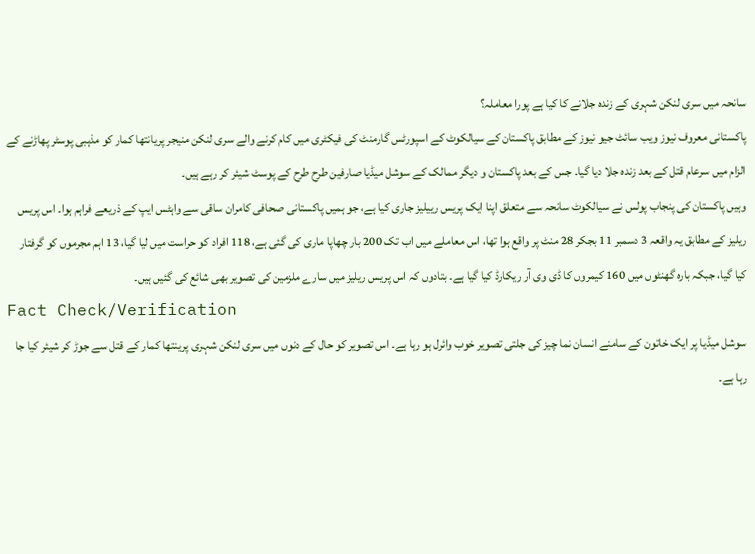سانحہ میں سری لنکن شہری کے زندہ جلانے کا کیا ہے پورا معاملہ؟
پاکستانی معروف نیوز ویب سائٹ جیو نیوز کے مطابق پاکستان کے سیالکوٹ کے اسپورٹس گارمنٹ کی فیکٹری میں کام کرنے والے سری لنکن منیجر پریانتھا کمار کو مذہبی پوسٹر پھاڑنے کے الزام میں سرعام قتل کے بعد زندہ جلا دیا گیا۔ جس کے بعد پاکستان و دیگر ممالک کے سوشل میڈیا صارفین طرح طرح کے پوسٹ شیئر کر رہے ہیں۔
وہیں پاکستان کی پنجاب پولس نے سیالکوٹ سانحہ سے متعلق اپنا ایک پریس رییلیز جاری کیا ہے، جو ہمیں پاکستانی صحافی کامران ساقی سے واہٹس ایپ کے ذریعے فراہم ہوا۔ اس پریس ریلیز کے مطابق یہ واقعہ 3 دسمبر 11 بجکر 28 منٹ پر واقع ہوا تھا، اس معاملے میں اب تک 200 بار چھاپا ماری کی گئی ہے، 118 افراد کو حراست میں لیا گیا، 13 اہم مجرموں کو گرفتار کیا گیا، جبکہ بارہ گھنٹوں میں 160 کیمروں کا ڈی وی آر ریکارڈ کیا گیا ہے۔ بتادوں کہ اس پریس ریلیز میں سارے ملزمین کی تصویر بھی شائع کی گئیں ہیں۔
Fact Check/Verification
سوشل میڈیا پر ایک خاتون کے سامنے انسان نما چیز کی جلتی تصویر خوب وائرل ہو رہا ہے۔ اس تصویر کو حال کے دنوں میں سری لنکن شہری پرینتھا کمار کے قتل سے جوڑ کر شیئر کیا جا رہا ہے۔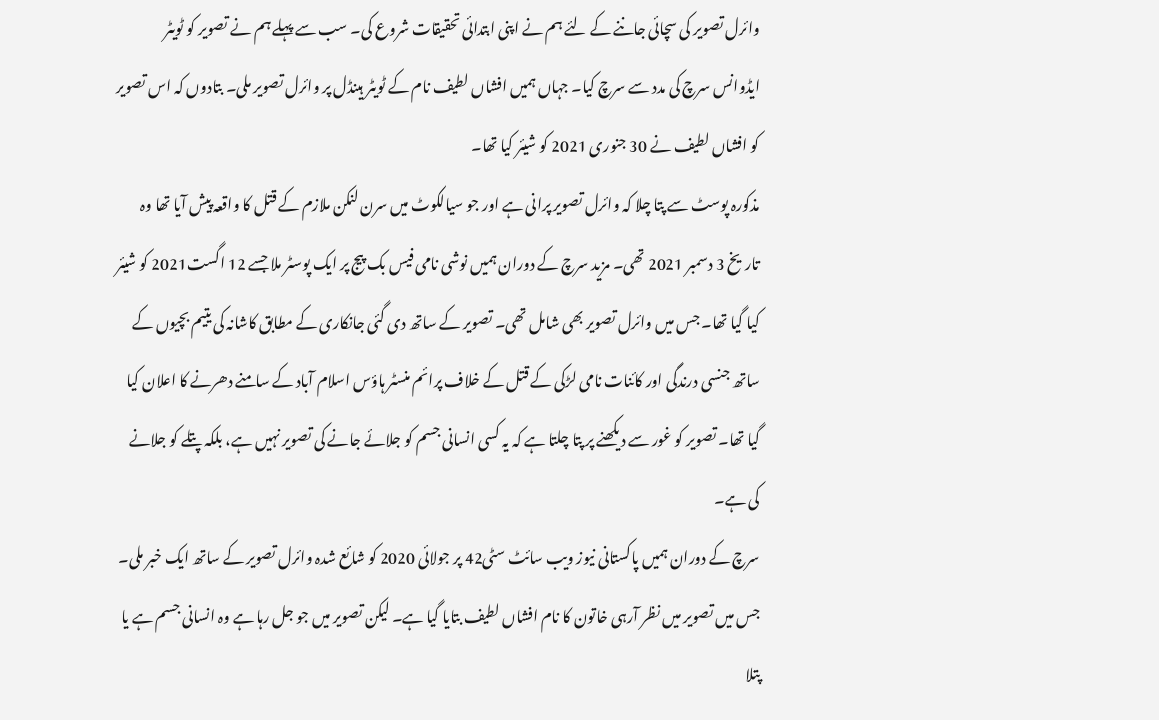وائرل تصویر کی سچائی جاننے کے لئے ہم نے اپنی ابتدائی تحقیقات شروع کی۔ سب سے پہلے ہم نے تصویر کو ٹویٹر ایڈوانس سرچ کی مدد سے سرچ کیا۔ جہاں ہمیں افشاں لطیف نام کے ٹویٹر ہینڈل پر وائرل تصویر ملی۔ بتادوں کہ اس تصویر کو افشاں لطیف نے 30 جنوری 2021 کو شیئر کیا تھا۔
مذکورہ پوسٹ سے پتا چلا کہ وائرل تصویر پرانی ہے اور جو سیالکوٹ میں سرن لنکن ملازم کے قتل کا واقعہ پیش آیا تھا وہ تاریخ 3 دسمبر 2021 تھی۔ مزید سرچ کے دوران ہمیں نوشی نامی فیس بک پیج پر ایک پوسٹر ملا جسے 12 اگست2021 کو شیئر کیا گیا تھا۔ جس میں وائرل تصویر بھی شامل تھی۔ تصویر کے ساتھ دی گئی جانکاری کے مطابق کاشانہ کی یتیم بچیوں کے ساتھ جنسی درندگی اور کائنات نامی لڑکی کے قتل کے خلاف پرائم منسٹر ہاؤس اسلام آباد کے سامنے دھرنے کا اعلان کیا گیا تھا۔ تصویر کو غور سے دیکھنے پر پتا چلتا ہے کہ یہ کسی انسانی جسم کو جلائے جانے کی تصویر نہیں ہے، بلکہ پتلے کو جلانے کی ہے۔
سرچ کے دوران ہمیں پاکستانی نیوز ویب سائٹ سٹی42 پر جولائی 2020 کو شائع شدہ وائرل تصویر کے ساتھ ایک خبر ملی۔ جس میں تصویر میں نظر آرہی خاتون کا نام افشاں لطیف بتایا گیا ہے۔ لیکن تصویر میں جو جل رہا ہے وہ انسانی جسم ہے یا پتلا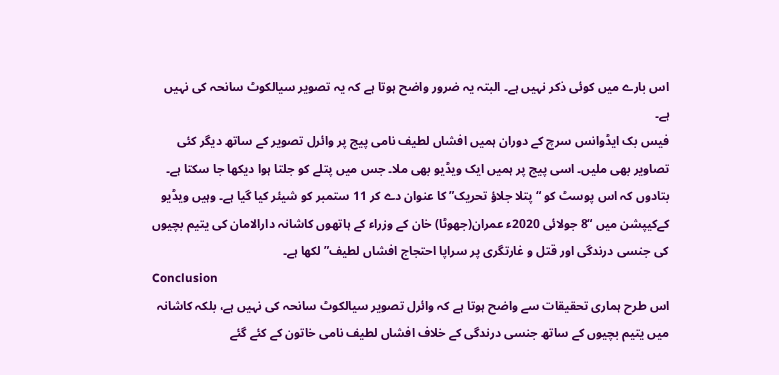اس بارے میں کوئی ذکر نہیں ہے۔ البتہ یہ ضرور واضح ہوتا ہے کہ یہ تصویر سیالکوٹ سانحہ کی نہیں ہے۔
فیس بک ایڈوانس سرچ کے دوران ہمیں افشاں لطیف نامی پیج پر وائرل تصویر کے ساتھ دیگر کئی تصاویر بھی ملیں۔ اسی پیج پر ہمیں ایک ویڈیو بھی ملا۔ جس میں پتلے کو جلتا ہوا دیکھا جا سکتا ہے۔ بتادوں کہ اس پوسٹ کو “پتلا جلاؤ تحریک” کا عنوان دے کر 11 ستمبر کو شیئر کیا گیا ہے۔ وہیں ویڈیو کےکیپشن میں “8 جولائی 2020ء عمران(جھوٹا) خان کے وزراء کے ہاتھوں کاشانہ دارالامان کی یتیم بچیوں کی جنسی درندگی اور قتل و غارتگری پر سراپا احتجاج افشاں لطیف” لکھا ہے۔
Conclusion
اس طرح ہماری تحقیقات سے واضح ہوتا ہے کہ وائرل تصویر سیالکوٹ سانحہ کی نہیں ہے، بلکہ کاشانہ میں یتیم بچیوں کے ساتھ جنسی درندگی کے خلاف افشاں لطیف نامی خاتون کے کئے گئے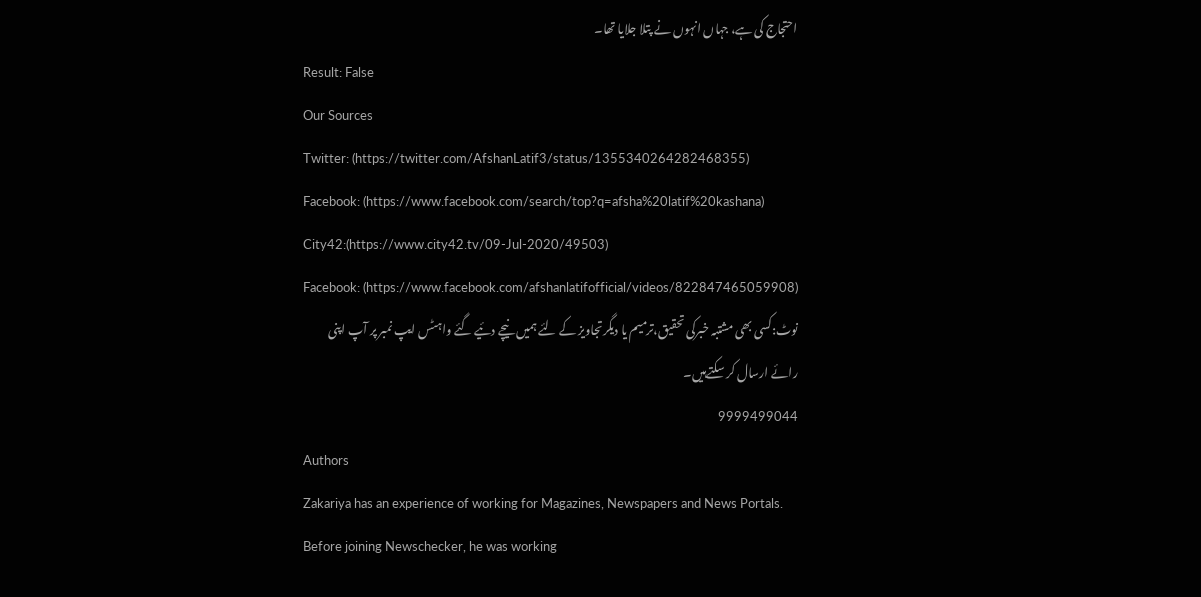احتجاج کی ہے، جہاں انہوں نے پتلا جلایا تھا۔
Result: False
Our Sources
Twitter: (https://twitter.com/AfshanLatif3/status/1355340264282468355)
Facebook: (https://www.facebook.com/search/top?q=afsha%20latif%20kashana)
City42:(https://www.city42.tv/09-Jul-2020/49503)
Facebook: (https://www.facebook.com/afshanlatifofficial/videos/822847465059908)
نوٹ:کسی بھی مشتبہ خبرکی تحقیق،ترمیم یا دیگرتجاویز کے لئے ہمیں نیچے دئیے گئے واہٹس ایپ نمبر پر آپ اپنی رائے ارسال کر سکتےہیں۔
9999499044
Authors
Zakariya has an experience of working for Magazines, Newspapers and News Portals. Before joining Newschecker, he was working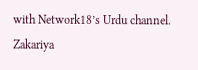with Network18’s Urdu channel. Zakariya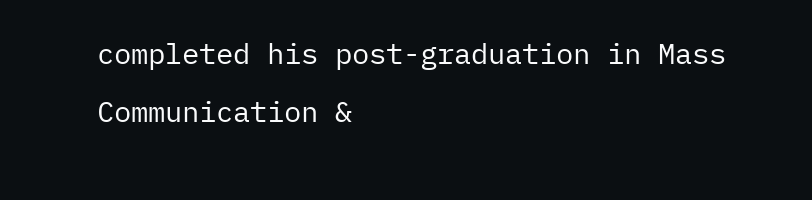completed his post-graduation in Mass Communication &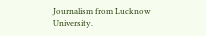Journalism from Lucknow University.